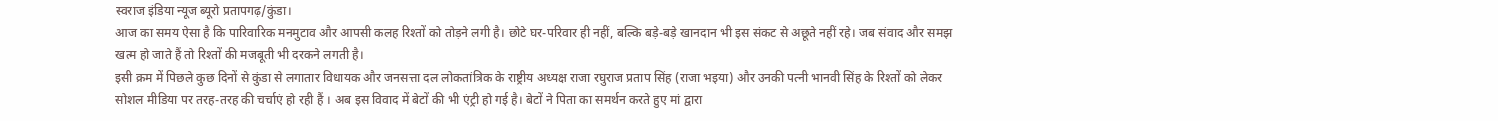स्वराज इंडिया न्यूज ब्यूरो प्रतापगढ़/कुंडा।
आज का समय ऐसा है कि पारिवारिक मनमुटाव और आपसी कलह रिश्तों को तोड़ने लगी है। छोटे घर-परिवार ही नहीं, बल्कि बड़े-बड़े खानदान भी इस संकट से अछूते नहीं रहे। जब संवाद और समझ खत्म हो जाते हैं तो रिश्तों की मजबूती भी दरकने लगती है।
इसी क्रम में पिछले कुछ दिनों से कुंडा से लगातार विधायक और जनसत्ता दल लोकतांत्रिक के राष्ट्रीय अध्यक्ष राजा रघुराज प्रताप सिंह (राजा भइया) और उनकी पत्नी भानवी सिंह के रिश्तों को लेकर सोशल मीडिया पर तरह-तरह की चर्चाएं हो रही हैं । अब इस विवाद में बेटों की भी एंट्री हो गई है। बेटों ने पिता का समर्थन करते हुए मां द्वारा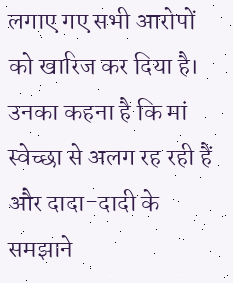लगाए गए सभी आरोपों को खारिज कर दिया है। उनका कहना है कि मां स्वेच्छा से अलग रह रही हैं और दादा-दादी के समझाने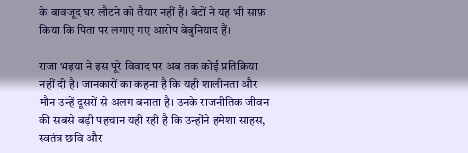के बावजूद घर लौटने को तैयार नहीं हैं। बेटों ने यह भी साफ़ किया कि पिता पर लगाए गए आरोप बेबुनियाद हैं।

राजा भइया ने इस पूरे विवाद पर अब तक कोई प्रतिक्रिया नहीं दी है। जानकारों का कहना है कि यही शालीनता और मौन उन्हें दूसरों से अलग बनाता है। उनके राजनीतिक जीवन की सबसे बड़ी पहचान यही रही है कि उन्होंने हमेशा साहस, स्वतंत्र छवि और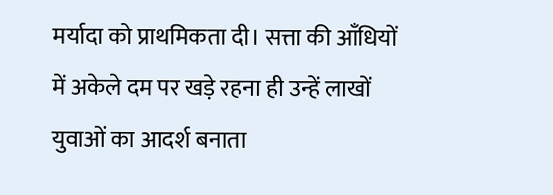मर्यादा को प्राथमिकता दी। सत्ता की आँधियों में अकेले दम पर खड़े रहना ही उन्हें लाखों युवाओं का आदर्श बनाता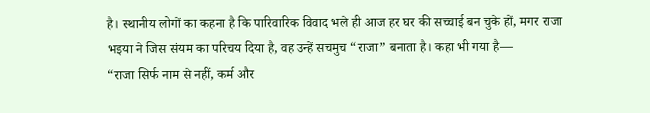है। स्थानीय लोगों का कहना है कि पारिवारिक विवाद भले ही आज हर घर की सच्चाई बन चुके हों, मगर राजा भइया ने जिस संयम का परिचय दिया है, वह उन्हें सचमुच “राजा” बनाता है। कहा भी गया है—
“राजा सिर्फ नाम से नहीं, कर्म और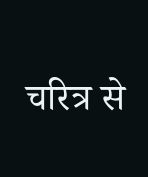चरित्र से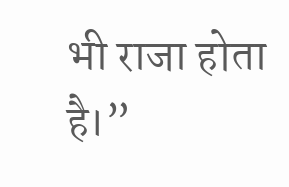भी राजा होता है।”